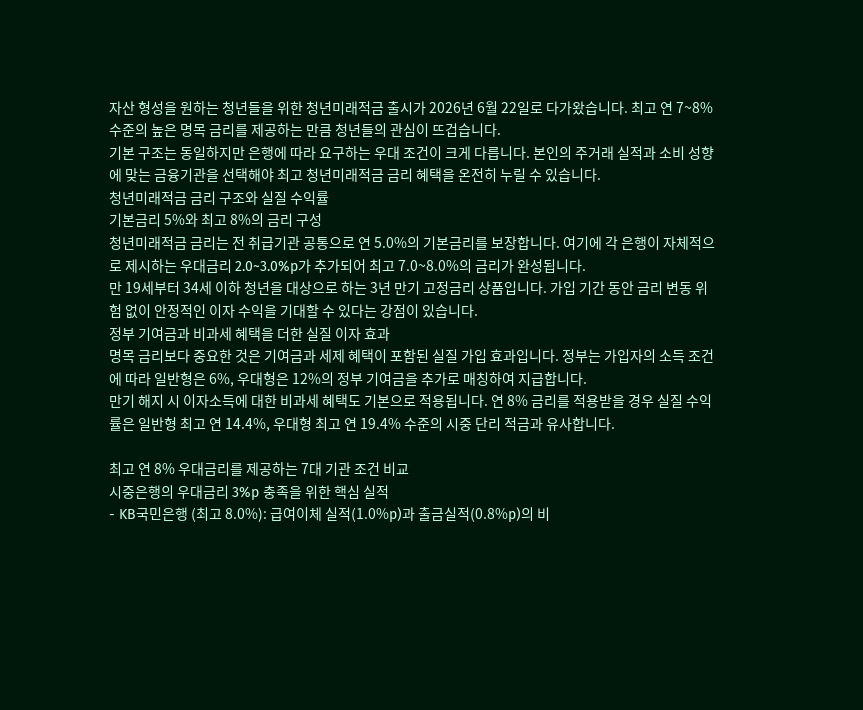자산 형성을 원하는 청년들을 위한 청년미래적금 출시가 2026년 6월 22일로 다가왔습니다. 최고 연 7~8% 수준의 높은 명목 금리를 제공하는 만큼 청년들의 관심이 뜨겁습니다.
기본 구조는 동일하지만 은행에 따라 요구하는 우대 조건이 크게 다릅니다. 본인의 주거래 실적과 소비 성향에 맞는 금융기관을 선택해야 최고 청년미래적금 금리 혜택을 온전히 누릴 수 있습니다.
청년미래적금 금리 구조와 실질 수익률
기본금리 5%와 최고 8%의 금리 구성
청년미래적금 금리는 전 취급기관 공통으로 연 5.0%의 기본금리를 보장합니다. 여기에 각 은행이 자체적으로 제시하는 우대금리 2.0~3.0%p가 추가되어 최고 7.0~8.0%의 금리가 완성됩니다.
만 19세부터 34세 이하 청년을 대상으로 하는 3년 만기 고정금리 상품입니다. 가입 기간 동안 금리 변동 위험 없이 안정적인 이자 수익을 기대할 수 있다는 강점이 있습니다.
정부 기여금과 비과세 혜택을 더한 실질 이자 효과
명목 금리보다 중요한 것은 기여금과 세제 혜택이 포함된 실질 가입 효과입니다. 정부는 가입자의 소득 조건에 따라 일반형은 6%, 우대형은 12%의 정부 기여금을 추가로 매칭하여 지급합니다.
만기 해지 시 이자소득에 대한 비과세 혜택도 기본으로 적용됩니다. 연 8% 금리를 적용받을 경우 실질 수익률은 일반형 최고 연 14.4%, 우대형 최고 연 19.4% 수준의 시중 단리 적금과 유사합니다.

최고 연 8% 우대금리를 제공하는 7대 기관 조건 비교
시중은행의 우대금리 3%p 충족을 위한 핵심 실적
- KB국민은행 (최고 8.0%): 급여이체 실적(1.0%p)과 출금실적(0.8%p)의 비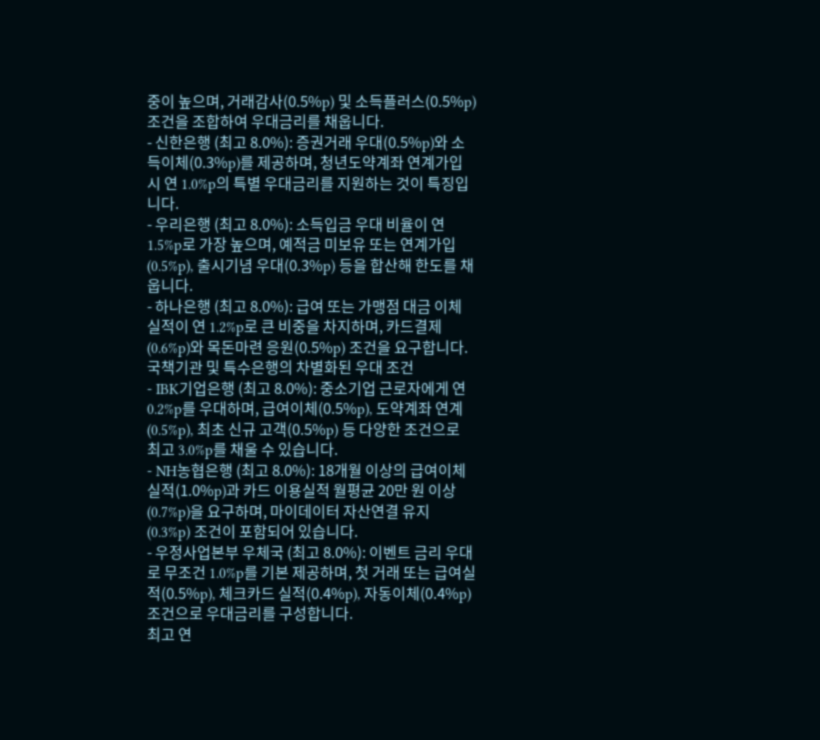중이 높으며, 거래감사(0.5%p) 및 소득플러스(0.5%p) 조건을 조합하여 우대금리를 채웁니다.
- 신한은행 (최고 8.0%): 증권거래 우대(0.5%p)와 소득이체(0.3%p)를 제공하며, 청년도약계좌 연계가입 시 연 1.0%p의 특별 우대금리를 지원하는 것이 특징입니다.
- 우리은행 (최고 8.0%): 소득입금 우대 비율이 연 1.5%p로 가장 높으며, 예적금 미보유 또는 연계가입(0.5%p), 출시기념 우대(0.3%p) 등을 합산해 한도를 채웁니다.
- 하나은행 (최고 8.0%): 급여 또는 가맹점 대금 이체 실적이 연 1.2%p로 큰 비중을 차지하며, 카드결제(0.6%p)와 목돈마련 응원(0.5%p) 조건을 요구합니다.
국책기관 및 특수은행의 차별화된 우대 조건
- IBK기업은행 (최고 8.0%): 중소기업 근로자에게 연 0.2%p를 우대하며, 급여이체(0.5%p), 도약계좌 연계(0.5%p), 최초 신규 고객(0.5%p) 등 다양한 조건으로 최고 3.0%p를 채울 수 있습니다.
- NH농협은행 (최고 8.0%): 18개월 이상의 급여이체 실적(1.0%p)과 카드 이용실적 월평균 20만 원 이상(0.7%p)을 요구하며, 마이데이터 자산연결 유지(0.3%p) 조건이 포함되어 있습니다.
- 우정사업본부 우체국 (최고 8.0%): 이벤트 금리 우대로 무조건 1.0%p를 기본 제공하며, 첫 거래 또는 급여실적(0.5%p), 체크카드 실적(0.4%p), 자동이체(0.4%p) 조건으로 우대금리를 구성합니다.
최고 연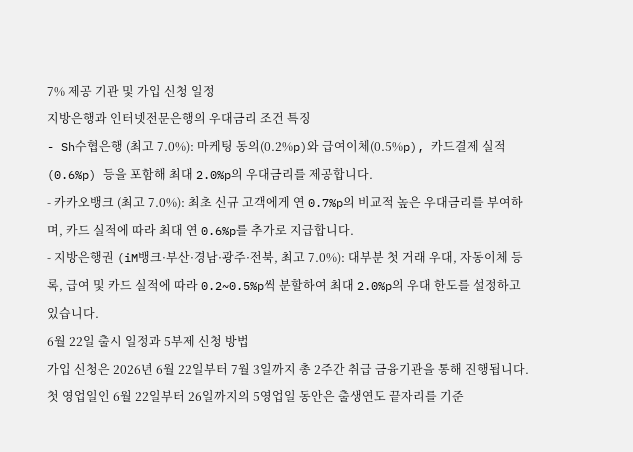7% 제공 기관 및 가입 신청 일정
지방은행과 인터넷전문은행의 우대금리 조건 특징
- Sh수협은행 (최고 7.0%): 마케팅 동의(0.2%p)와 급여이체(0.5%p), 카드결제 실적(0.6%p) 등을 포함해 최대 2.0%p의 우대금리를 제공합니다.
- 카카오뱅크 (최고 7.0%): 최초 신규 고객에게 연 0.7%p의 비교적 높은 우대금리를 부여하며, 카드 실적에 따라 최대 연 0.6%p를 추가로 지급합니다.
- 지방은행권 (iM뱅크·부산·경남·광주·전북, 최고 7.0%): 대부분 첫 거래 우대, 자동이체 등록, 급여 및 카드 실적에 따라 0.2~0.5%p씩 분할하여 최대 2.0%p의 우대 한도를 설정하고 있습니다.
6월 22일 출시 일정과 5부제 신청 방법
가입 신청은 2026년 6월 22일부터 7월 3일까지 총 2주간 취급 금융기관을 통해 진행됩니다. 첫 영업일인 6월 22일부터 26일까지의 5영업일 동안은 출생연도 끝자리를 기준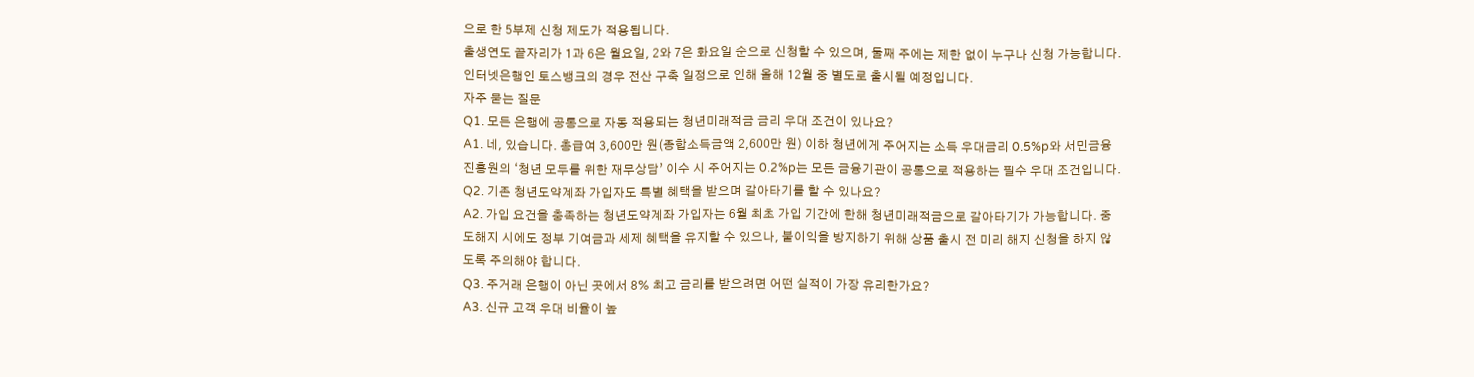으로 한 5부제 신청 제도가 적용됩니다.
출생연도 끝자리가 1과 6은 월요일, 2와 7은 화요일 순으로 신청할 수 있으며, 둘째 주에는 제한 없이 누구나 신청 가능합니다. 인터넷은행인 토스뱅크의 경우 전산 구축 일정으로 인해 올해 12월 중 별도로 출시될 예정입니다.
자주 묻는 질문
Q1. 모든 은행에 공통으로 자동 적용되는 청년미래적금 금리 우대 조건이 있나요?
A1. 네, 있습니다. 총급여 3,600만 원(종합소득금액 2,600만 원) 이하 청년에게 주어지는 소득 우대금리 0.5%p와 서민금융진흥원의 ‘청년 모두를 위한 재무상담’ 이수 시 주어지는 0.2%p는 모든 금융기관이 공통으로 적용하는 필수 우대 조건입니다.
Q2. 기존 청년도약계좌 가입자도 특별 혜택을 받으며 갈아타기를 할 수 있나요?
A2. 가입 요건을 충족하는 청년도약계좌 가입자는 6월 최초 가입 기간에 한해 청년미래적금으로 갈아타기가 가능합니다. 중도해지 시에도 정부 기여금과 세제 혜택을 유지할 수 있으나, 불이익을 방지하기 위해 상품 출시 전 미리 해지 신청을 하지 않도록 주의해야 합니다.
Q3. 주거래 은행이 아닌 곳에서 8% 최고 금리를 받으려면 어떤 실적이 가장 유리한가요?
A3. 신규 고객 우대 비율이 높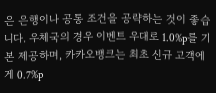은 은행이나 공통 조건을 공략하는 것이 좋습니다. 우체국의 경우 이벤트 우대로 1.0%p를 기본 제공하며, 카카오뱅크는 최초 신규 고객에게 0.7%p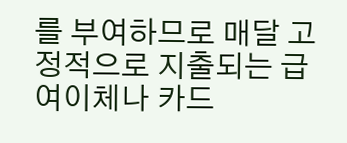를 부여하므로 매달 고정적으로 지출되는 급여이체나 카드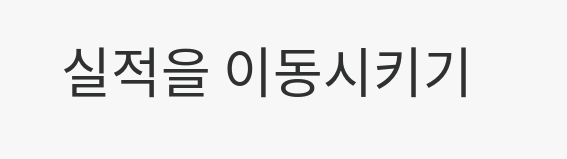실적을 이동시키기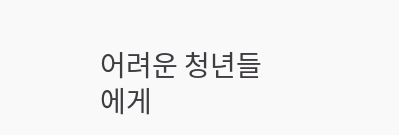어려운 청년들에게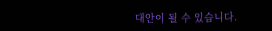대안이 될 수 있습니다.